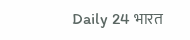Daily 24 भारत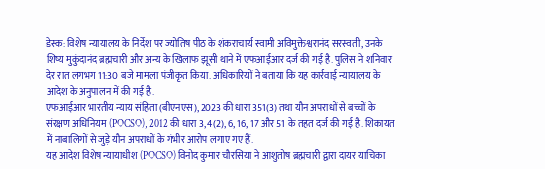डेस्क: विशेष न्यायालय के निर्देश पर ज्योतिष पीठ के शंकराचार्य स्वामी अविमुक्तेश्वरानंद सरस्वती, उनके शिष्य मुकुंदानंद ब्रह्मचारी और अन्य के खिलाफ झूसी थाने में एफआईआर दर्ज की गई है. पुलिस ने शनिवार देर रात लगभग 11:30 बजे मामला पंजीकृत किया. अधिकारियों ने बताया कि यह कार्रवाई न्यायालय के आदेश के अनुपालन में की गई है.
एफआईआर भारतीय न्याय संहिता (बीएनएस), 2023 की धारा 351(3) तथा यौन अपराधों से बच्चों के संरक्षण अधिनियम (POCSO), 2012 की धारा 3, 4(2), 6, 16, 17 और 51 के तहत दर्ज की गई है. शिकायत में नाबालिगों से जुड़े यौन अपराधों के गंभीर आरोप लगाए गए हैं.
यह आदेश विशेष न्यायाधीश (POCSO) विनोद कुमार चौरसिया ने आशुतोष ब्रह्मचारी द्वारा दायर याचिका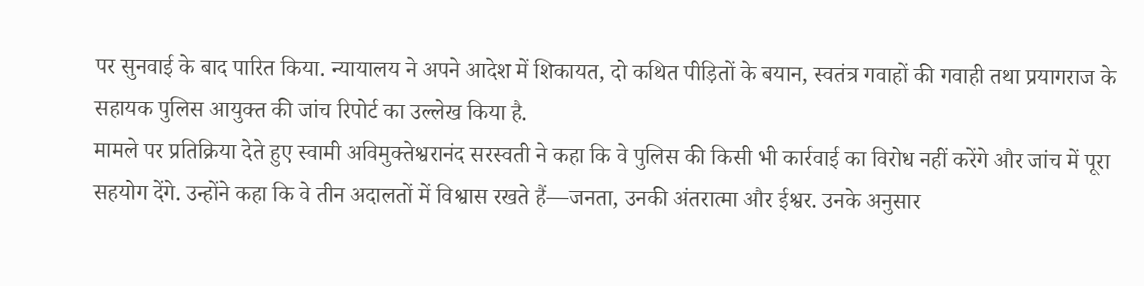पर सुनवाई के बाद पारित किया. न्यायालय ने अपने आदेश में शिकायत, दो कथित पीड़ितों के बयान, स्वतंत्र गवाहों की गवाही तथा प्रयागराज के सहायक पुलिस आयुक्त की जांच रिपोर्ट का उल्लेख किया है.
मामले पर प्रतिक्रिया देते हुए स्वामी अविमुक्तेश्वरानंद सरस्वती ने कहा कि वे पुलिस की किसी भी कार्रवाई का विरोध नहीं करेंगे और जांच में पूरा सहयोग देंगे. उन्होंने कहा कि वे तीन अदालतों में विश्वास रखते हैं—जनता, उनकी अंतरात्मा और ईश्वर. उनके अनुसार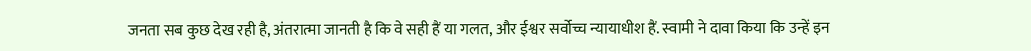जनता सब कुछ देख रही है, अंतरात्मा जानती है कि वे सही हैं या गलत, और ईश्वर सर्वोच्च न्यायाधीश हैं. स्वामी ने दावा किया कि उन्हें इन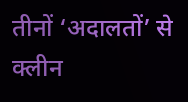तीनों ‘अदालतों’ से क्लीन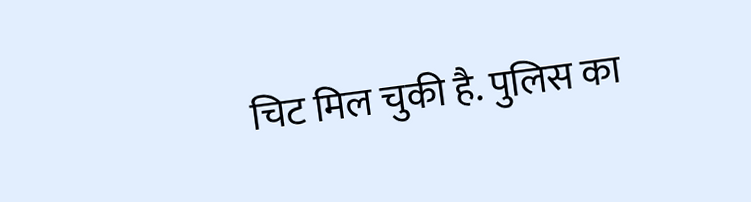चिट मिल चुकी है. पुलिस का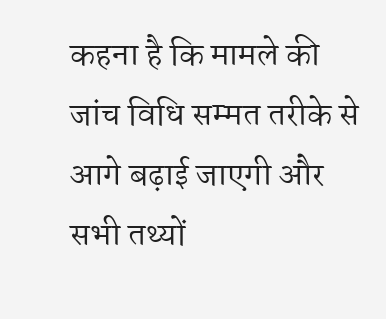कहना है कि मामले की जांच विधि सम्मत तरीके से आगे बढ़ाई जाएगी और सभी तथ्यों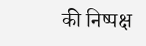की निष्पक्ष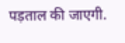पड़ताल की जाएगी.